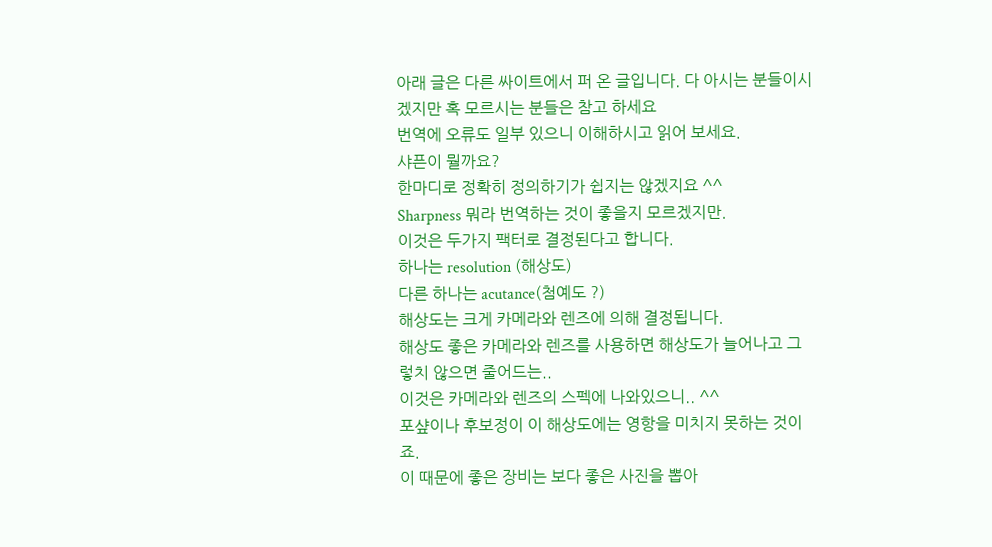아래 글은 다른 싸이트에서 퍼 온 글입니다. 다 아시는 분들이시겠지만 혹 모르시는 분들은 참고 하세요
번역에 오류도 일부 있으니 이해하시고 읽어 보세요.
샤픈이 뭘까요?
한마디로 정확히 정의하기가 쉽지는 않겠지요 ^^
Sharpness 뭐라 번역하는 것이 좋을지 모르겠지만.
이것은 두가지 팩터로 결정된다고 합니다.
하나는 resolution (해상도)
다른 하나는 acutance(첨예도 ?)
해상도는 크게 카메라와 렌즈에 의해 결정됩니다.
해상도 좋은 카메라와 렌즈를 사용하면 해상도가 늘어나고 그렇치 않으면 줄어드는..
이것은 카메라와 렌즈의 스펙에 나와있으니.. ^^
포샾이나 후보정이 이 해상도에는 영항을 미치지 못하는 것이죠.
이 때문에 좋은 장비는 보다 좋은 사진을 뽑아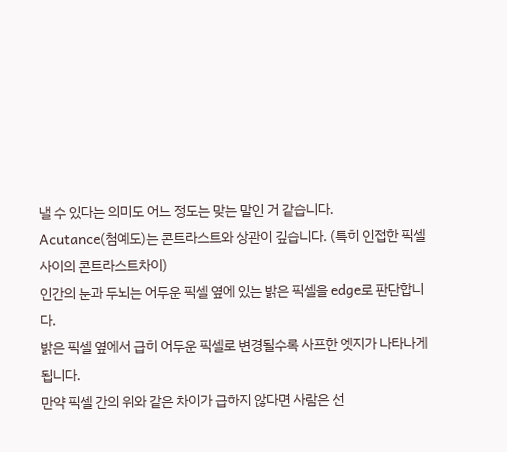낼 수 있다는 의미도 어느 정도는 맞는 말인 거 같습니다.
Acutance(첨예도)는 콘트라스트와 상관이 깊습니다. (특히 인접한 픽셀사이의 콘트라스트차이)
인간의 눈과 두뇌는 어두운 픽셀 옆에 있는 밝은 픽셀을 edge로 판단합니다.
밝은 픽셀 옆에서 급히 어두운 픽셀로 변경될수록 사프한 엣지가 나타나게 됩니다.
만약 픽셀 간의 위와 같은 차이가 급하지 않다면 사람은 선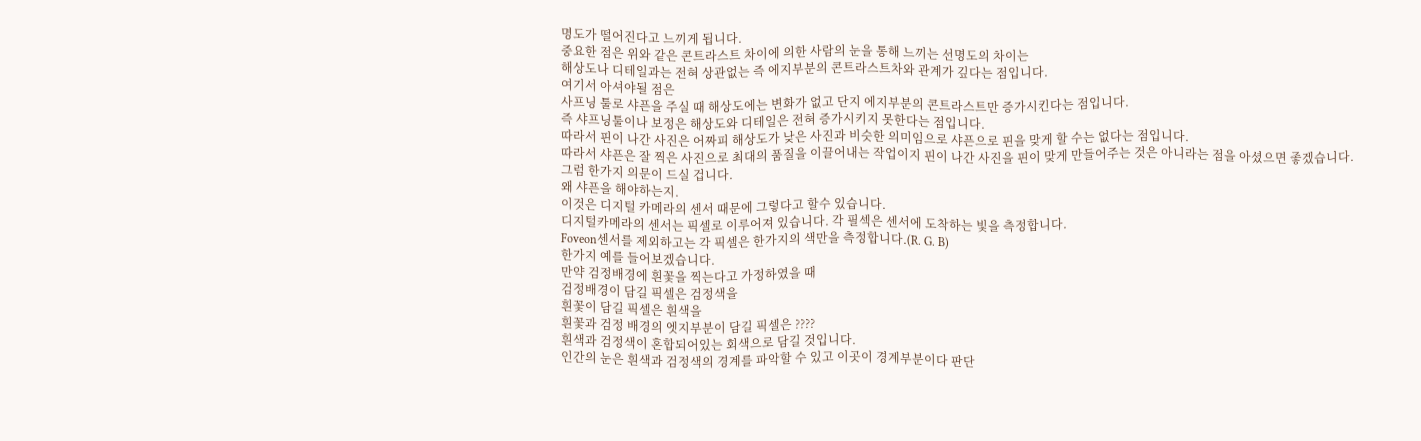명도가 떨어진다고 느끼게 됩니다.
중요한 점은 위와 같은 콘트라스트 차이에 의한 사람의 눈을 통해 느끼는 선명도의 차이는
해상도나 디테일과는 전혀 상관없는 즉 에지부분의 콘트라스트차와 관계가 깊다는 점입니다.
여기서 아셔야될 점은
사프닝 툴로 샤픈을 주실 때 해상도에는 변화가 없고 단지 에지부분의 콘트라스트만 증가시킨다는 점입니다.
즉 샤프닝툴이나 보정은 해상도와 디테일은 전혀 증가시키지 못한다는 점입니다.
따라서 핀이 나간 사진은 어짜피 해상도가 낮은 사진과 비슷한 의미임으로 샤픈으로 핀을 맞게 할 수는 없다는 점입니다.
따라서 샤픈은 잘 찍은 사진으로 최대의 품질을 이끌어내는 작업이지 핀이 나간 사진을 핀이 맞게 만들어주는 것은 아니라는 점을 아셨으면 좋겠습니다.
그럼 한가지 의문이 드실 겁니다.
왜 샤픈을 해야하는지.
이것은 디지털 카메라의 센서 때문에 그렇다고 할수 있습니다.
디지털카메라의 센서는 픽셀로 이루어져 있습니다. 각 필섹은 센서에 도착하는 빛을 측정합니다.
Foveon센서를 제외하고는 각 픽셀은 한가지의 색만을 측정합니다.(R. G. B)
한가지 예를 들어보겠습니다.
만약 검정배경에 흰꽃을 찍는다고 가정하였을 때
검정배경이 담길 픽셀은 검정색을
흰꽃이 담길 픽셀은 흰색을
흰꽃과 검정 배경의 엣지부분이 담길 픽셀은 ????
흰색과 검정색이 혼합되어있는 회색으로 담길 것입니다.
인간의 눈은 흰색과 검정색의 경계를 파악할 수 있고 이곳이 경계부분이다 판단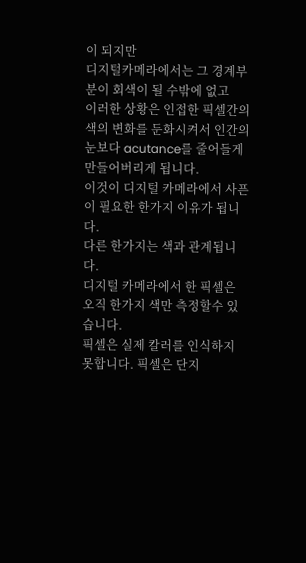이 되지만
디지털카메라에서는 그 경계부분이 회색이 될 수밖에 없고
이러한 상황은 인접한 픽셀간의 색의 변화를 둔화시켜서 인간의 눈보다 acutance를 줄어들게 만들어버리게 됩니다.
이것이 디지털 카메라에서 사픈이 필요한 한가지 이유가 됩니다.
다른 한가지는 색과 관계됩니다.
디지털 카메라에서 한 픽셀은 오직 한가지 색만 측정할수 있습니다.
픽셀은 실제 칼러를 인식하지 못합니다. 픽셀은 단지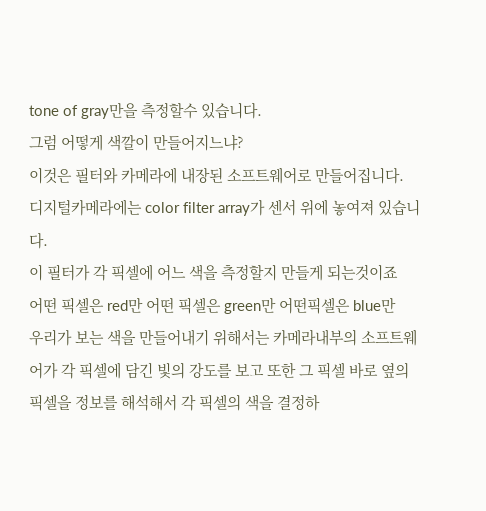tone of gray만을 측정할수 있습니다.
그럼 어떻게 색깔이 만들어지느냐?
이것은 필터와 카메라에 내장된 소프트웨어로 만들어집니다.
디지털카메라에는 color filter array가 센서 위에 놓여져 있습니다.
이 필터가 각 픽셀에 어느 색을 측정할지 만들게 되는것이죠
어떤 픽셀은 red만 어떤 픽셀은 green만 어떤픽셀은 blue만
우리가 보는 색을 만들어내기 위해서는 카메라내부의 소프트웨어가 각 픽셀에 담긴 빛의 강도를 보고 또한 그 픽셀 바로 옆의 픽셀을 정보를 해석해서 각 픽셀의 색을 결정하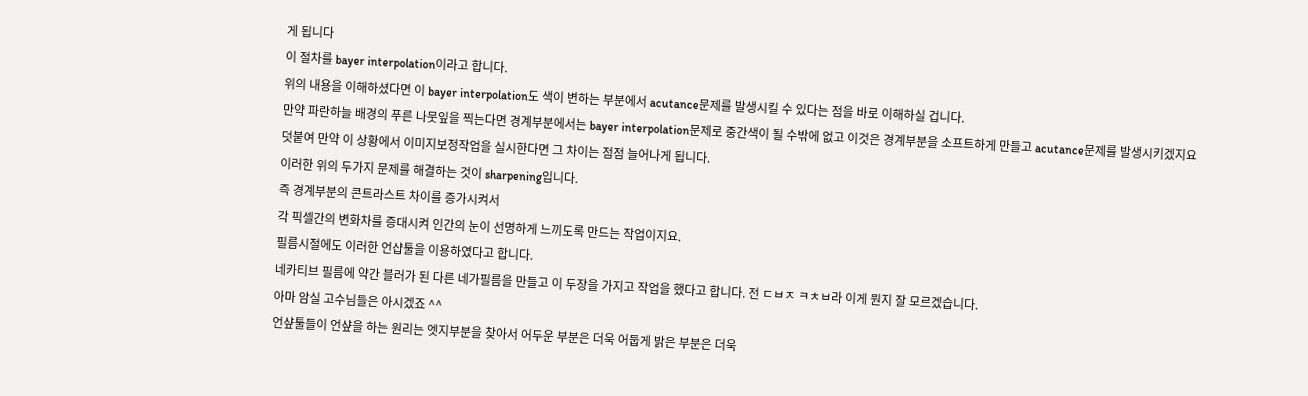게 됩니다
이 절차를 bayer interpolation이라고 합니다.
위의 내용을 이해하셨다면 이 bayer interpolation도 색이 변하는 부분에서 acutance문제를 발생시킬 수 있다는 점을 바로 이해하실 겁니다.
만약 파란하늘 배경의 푸른 나뭇잎을 찍는다면 경계부분에서는 bayer interpolation문제로 중간색이 될 수밖에 없고 이것은 경계부분을 소프트하게 만들고 acutance문제를 발생시키겠지요
덧붙여 만약 이 상황에서 이미지보정작업을 실시한다면 그 차이는 점점 늘어나게 됩니다.
이러한 위의 두가지 문제를 해결하는 것이 sharpening입니다.
즉 경계부분의 콘트라스트 차이를 증가시켜서
각 픽셀간의 변화차를 증대시켜 인간의 눈이 선명하게 느끼도록 만드는 작업이지요.
필름시절에도 이러한 언샵툴을 이용하였다고 합니다.
네카티브 필름에 약간 블러가 된 다른 네가필름을 만들고 이 두장을 가지고 작업을 했다고 합니다. 전 ㄷㅂㅈ ㅋㅊㅂ라 이게 뭔지 잘 모르겠습니다.
아마 암실 고수님들은 아시겠죠 ^^
언샾툴들이 언샾을 하는 원리는 엣지부분을 찾아서 어두운 부분은 더욱 어둡게 밝은 부분은 더욱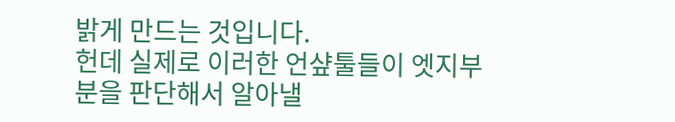밝게 만드는 것입니다.
헌데 실제로 이러한 언샾툴들이 엣지부분을 판단해서 알아낼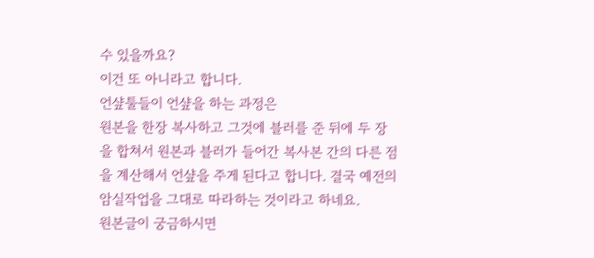수 있을까요?
이건 또 아니라고 합니다.
언샾툴들이 언샾을 하는 과정은
원본을 한장 복사하고 그것에 블러를 준 뒤에 두 장을 합쳐서 원본과 블러가 들어간 복사본 간의 다른 점을 계산해서 언샾을 주게 된다고 합니다. 결국 예전의 암실작업을 그대로 따라하는 것이라고 하네요.
원본글이 궁금하시면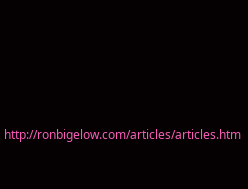http://ronbigelow.com/articles/articles.htm